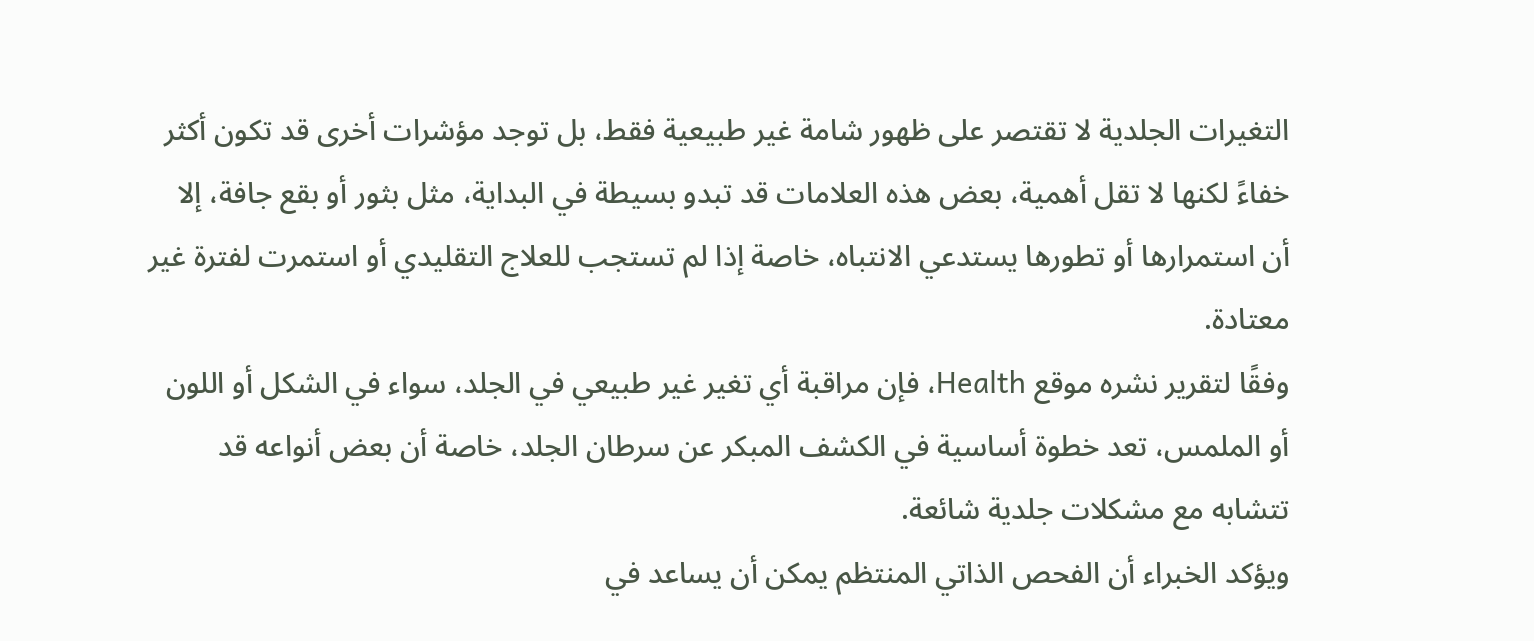التغيرات الجلدية لا تقتصر على ظهور شامة غير طبيعية فقط، بل توجد مؤشرات أخرى قد تكون أكثر خفاءً لكنها لا تقل أهمية، بعض هذه العلامات قد تبدو بسيطة في البداية، مثل بثور أو بقع جافة، إلا أن استمرارها أو تطورها يستدعي الانتباه، خاصة إذا لم تستجب للعلاج التقليدي أو استمرت لفترة غير معتادة.
وفقًا لتقرير نشره موقع Health، فإن مراقبة أي تغير غير طبيعي في الجلد، سواء في الشكل أو اللون أو الملمس، تعد خطوة أساسية في الكشف المبكر عن سرطان الجلد، خاصة أن بعض أنواعه قد تتشابه مع مشكلات جلدية شائعة.
ويؤكد الخبراء أن الفحص الذاتي المنتظم يمكن أن يساعد في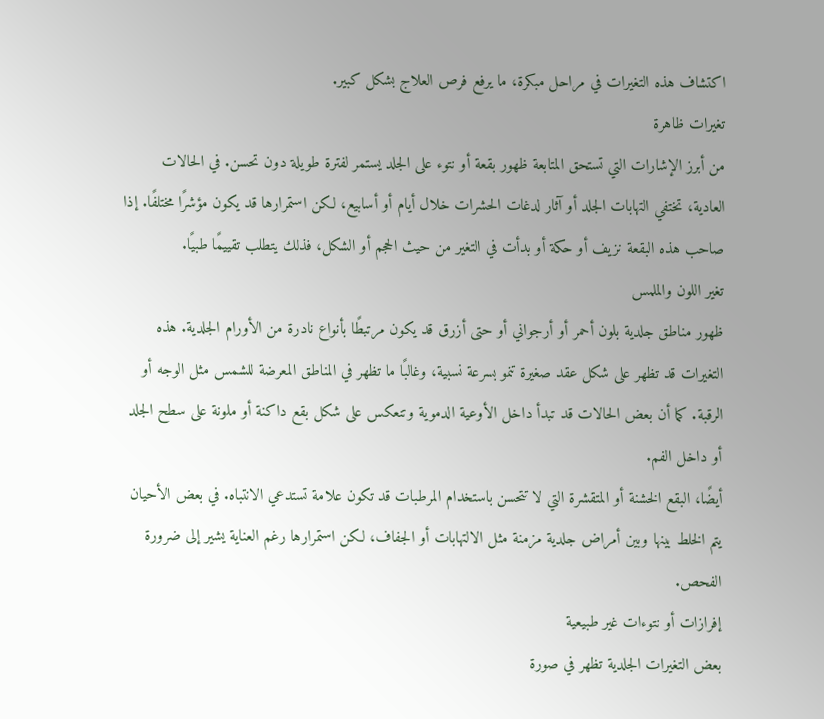اكتشاف هذه التغيرات في مراحل مبكرة، ما يرفع فرص العلاج بشكل كبير.
تغيرات ظاهرة
من أبرز الإشارات التي تستحق المتابعة ظهور بقعة أو نتوء على الجلد يستمر لفترة طويلة دون تحسن. في الحالات العادية، تختفي التهابات الجلد أو آثار لدغات الحشرات خلال أيام أو أسابيع، لكن استمرارها قد يكون مؤشرًا مختلفًا. إذا صاحب هذه البقعة نزيف أو حكة أو بدأت في التغير من حيث الحجم أو الشكل، فذلك يتطلب تقييمًا طبيًا.
تغير اللون والملمس
ظهور مناطق جلدية بلون أحمر أو أرجواني أو حتى أزرق قد يكون مرتبطًا بأنواع نادرة من الأورام الجلدية. هذه التغيرات قد تظهر على شكل عقد صغيرة تنمو بسرعة نسبية، وغالبًا ما تظهر في المناطق المعرضة للشمس مثل الوجه أو الرقبة. كما أن بعض الحالات قد تبدأ داخل الأوعية الدموية وتنعكس على شكل بقع داكنة أو ملونة على سطح الجلد أو داخل الفم.
أيضًا، البقع الخشنة أو المتقشرة التي لا تتحسن باستخدام المرطبات قد تكون علامة تستدعي الانتباه. في بعض الأحيان يتم الخلط بينها وبين أمراض جلدية مزمنة مثل الالتهابات أو الجفاف، لكن استمرارها رغم العناية يشير إلى ضرورة الفحص.
إفرازات أو نتوءات غير طبيعية
بعض التغيرات الجلدية تظهر في صورة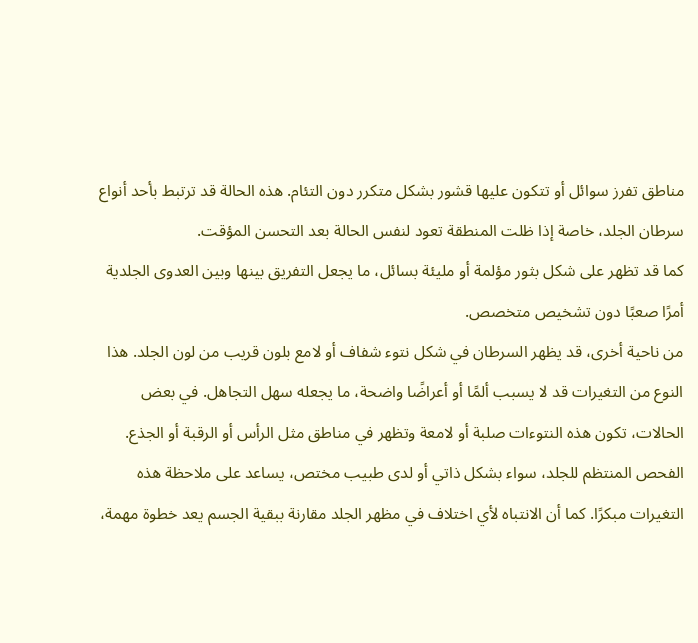مناطق تفرز سوائل أو تتكون عليها قشور بشكل متكرر دون التئام. هذه الحالة قد ترتبط بأحد أنواع سرطان الجلد، خاصة إذا ظلت المنطقة تعود لنفس الحالة بعد التحسن المؤقت.
كما قد تظهر على شكل بثور مؤلمة أو مليئة بسائل، ما يجعل التفريق بينها وبين العدوى الجلدية أمرًا صعبًا دون تشخيص متخصص.
من ناحية أخرى، قد يظهر السرطان في شكل نتوء شفاف أو لامع بلون قريب من لون الجلد. هذا النوع من التغيرات قد لا يسبب ألمًا أو أعراضًا واضحة، ما يجعله سهل التجاهل. في بعض الحالات، تكون هذه النتوءات صلبة أو لامعة وتظهر في مناطق مثل الرأس أو الرقبة أو الجذع.
الفحص المنتظم للجلد، سواء بشكل ذاتي أو لدى طبيب مختص، يساعد على ملاحظة هذه التغيرات مبكرًا. كما أن الانتباه لأي اختلاف في مظهر الجلد مقارنة ببقية الجسم يعد خطوة مهمة،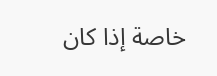خاصة إذا كان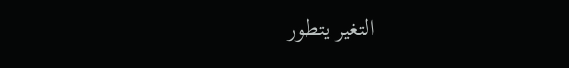التغير يتطور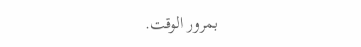بمرور الوقت.